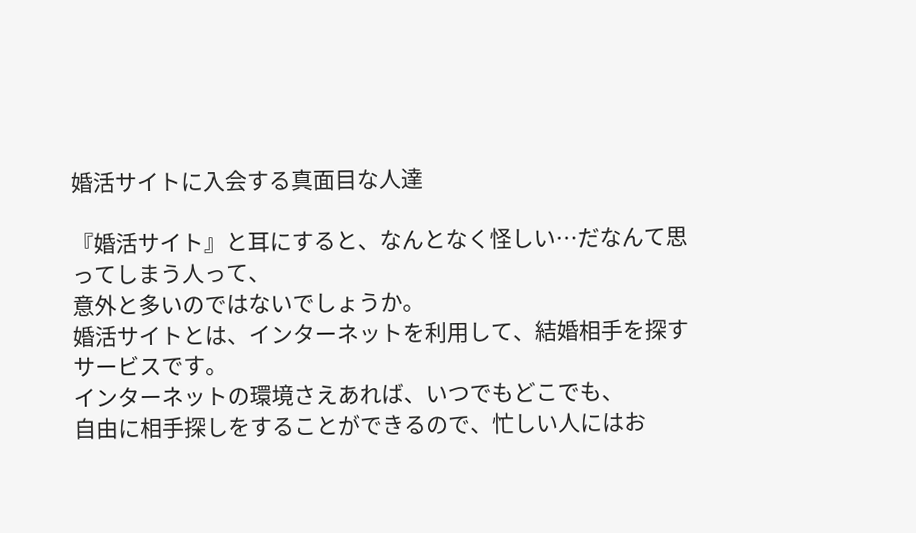婚活サイトに入会する真面目な人達

『婚活サイト』と耳にすると、なんとなく怪しい…だなんて思ってしまう人って、
意外と多いのではないでしょうか。
婚活サイトとは、インターネットを利用して、結婚相手を探すサービスです。
インターネットの環境さえあれば、いつでもどこでも、
自由に相手探しをすることができるので、忙しい人にはお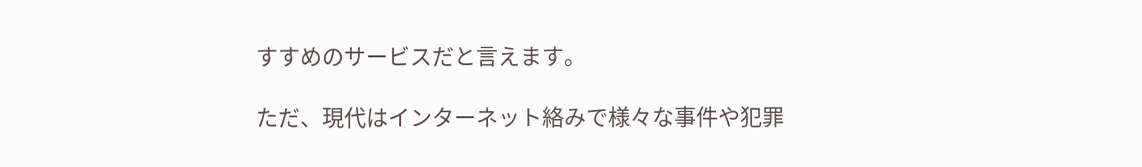すすめのサービスだと言えます。

ただ、現代はインターネット絡みで様々な事件や犯罪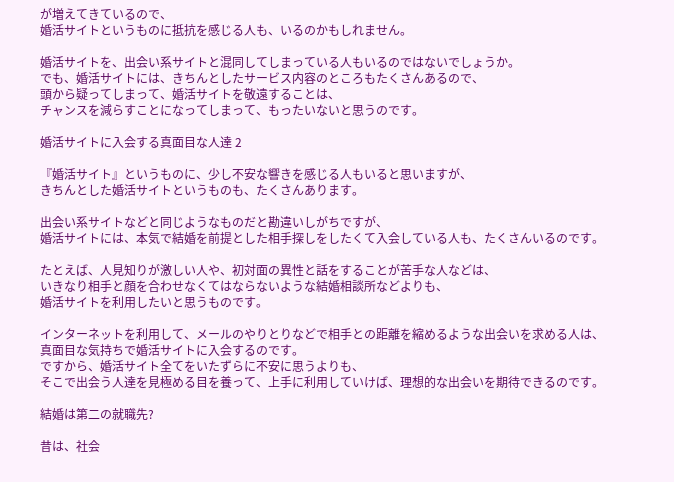が増えてきているので、
婚活サイトというものに抵抗を感じる人も、いるのかもしれません。

婚活サイトを、出会い系サイトと混同してしまっている人もいるのではないでしょうか。
でも、婚活サイトには、きちんとしたサービス内容のところもたくさんあるので、
頭から疑ってしまって、婚活サイトを敬遠することは、
チャンスを減らすことになってしまって、もったいないと思うのです。

婚活サイトに入会する真面目な人達 2

『婚活サイト』というものに、少し不安な響きを感じる人もいると思いますが、
きちんとした婚活サイトというものも、たくさんあります。

出会い系サイトなどと同じようなものだと勘違いしがちですが、
婚活サイトには、本気で結婚を前提とした相手探しをしたくて入会している人も、たくさんいるのです。

たとえば、人見知りが激しい人や、初対面の異性と話をすることが苦手な人などは、
いきなり相手と顔を合わせなくてはならないような結婚相談所などよりも、
婚活サイトを利用したいと思うものです。

インターネットを利用して、メールのやりとりなどで相手との距離を縮めるような出会いを求める人は、
真面目な気持ちで婚活サイトに入会するのです。
ですから、婚活サイト全てをいたずらに不安に思うよりも、
そこで出会う人達を見極める目を養って、上手に利用していけば、理想的な出会いを期待できるのです。

結婚は第二の就職先?

昔は、社会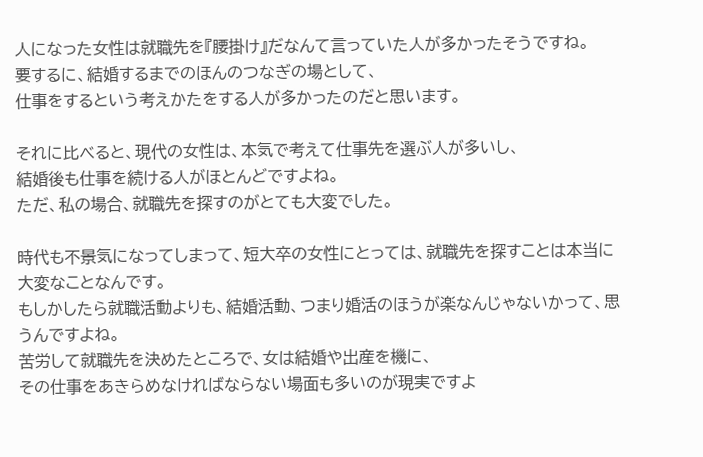人になった女性は就職先を『腰掛け』だなんて言っていた人が多かったそうですね。
要するに、結婚するまでのほんのつなぎの場として、
仕事をするという考えかたをする人が多かったのだと思います。

それに比べると、現代の女性は、本気で考えて仕事先を選ぶ人が多いし、
結婚後も仕事を続ける人がほとんどですよね。
ただ、私の場合、就職先を探すのがとても大変でした。

時代も不景気になってしまって、短大卒の女性にとっては、就職先を探すことは本当に大変なことなんです。
もしかしたら就職活動よりも、結婚活動、つまり婚活のほうが楽なんじゃないかって、思うんですよね。
苦労して就職先を決めたところで、女は結婚や出産を機に、
その仕事をあきらめなければならない場面も多いのが現実ですよ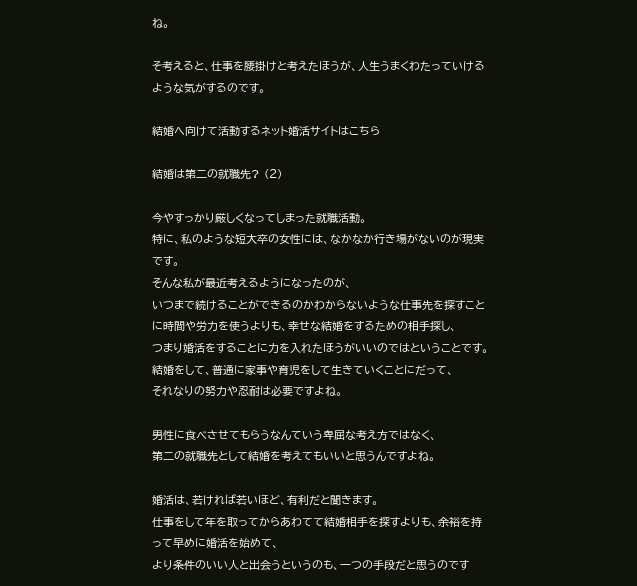ね。

そ考えると、仕事を腰掛けと考えたほうが、人生うまくわたっていけるような気がするのです。

結婚へ向けて活動するネット婚活サイトはこちら

結婚は第二の就職先? (2)

今やすっかり厳しくなってしまった就職活動。
特に、私のような短大卒の女性には、なかなか行き場がないのが現実です。
そんな私が最近考えるようになったのが、
いつまで続けることができるのかわからないような仕事先を探すことに時間や労力を使うよりも、幸せな結婚をするための相手探し、
つまり婚活をすることに力を入れたほうがいいのではということです。
結婚をして、普通に家事や育児をして生きていくことにだって、
それなりの努力や忍耐は必要ですよね。

男性に食べさせてもらうなんていう卑屈な考え方ではなく、
第二の就職先として結婚を考えてもいいと思うんですよね。

婚活は、若ければ若いほど、有利だと聞きます。
仕事をして年を取ってからあわてて結婚相手を探すよりも、余裕を持って早めに婚活を始めて、
より条件のいい人と出会うというのも、一つの手段だと思うのです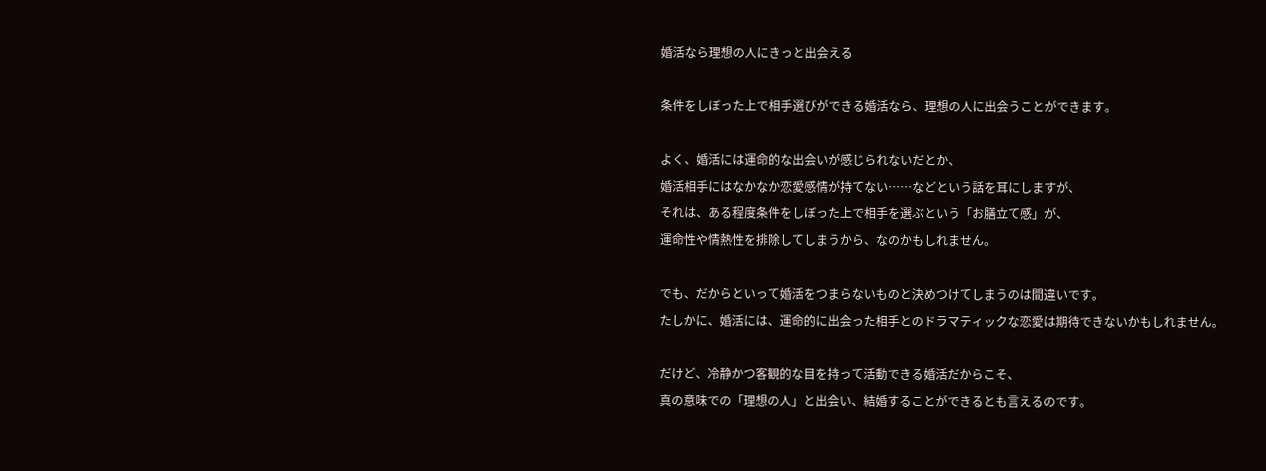婚活なら理想の人にきっと出会える

条件をしぼった上で相手選びができる婚活なら、理想の人に出会うことができます。

よく、婚活には運命的な出会いが感じられないだとか、
婚活相手にはなかなか恋愛感情が持てない……などという話を耳にしますが、
それは、ある程度条件をしぼった上で相手を選ぶという「お膳立て感」が、
運命性や情熱性を排除してしまうから、なのかもしれません。

でも、だからといって婚活をつまらないものと決めつけてしまうのは間違いです。
たしかに、婚活には、運命的に出会った相手とのドラマティックな恋愛は期待できないかもしれません。

だけど、冷静かつ客観的な目を持って活動できる婚活だからこそ、
真の意味での「理想の人」と出会い、結婚することができるとも言えるのです。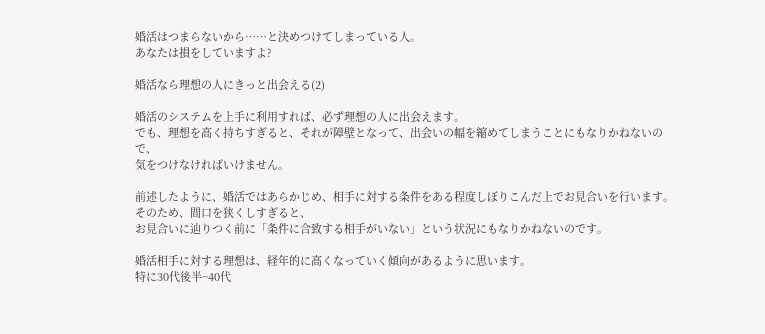婚活はつまらないから……と決めつけてしまっている人。
あなたは損をしていますよ?

婚活なら理想の人にきっと出会える(2)

婚活のシステムを上手に利用すれば、必ず理想の人に出会えます。
でも、理想を高く持ちすぎると、それが障壁となって、出会いの幅を縮めてしまうことにもなりかねないので、
気をつけなければいけません。

前述したように、婚活ではあらかじめ、相手に対する条件をある程度しぼりこんだ上でお見合いを行います。
そのため、間口を狭くしすぎると、
お見合いに辿りつく前に「条件に合致する相手がいない」という状況にもなりかねないのです。

婚活相手に対する理想は、経年的に高くなっていく傾向があるように思います。
特に30代後半~40代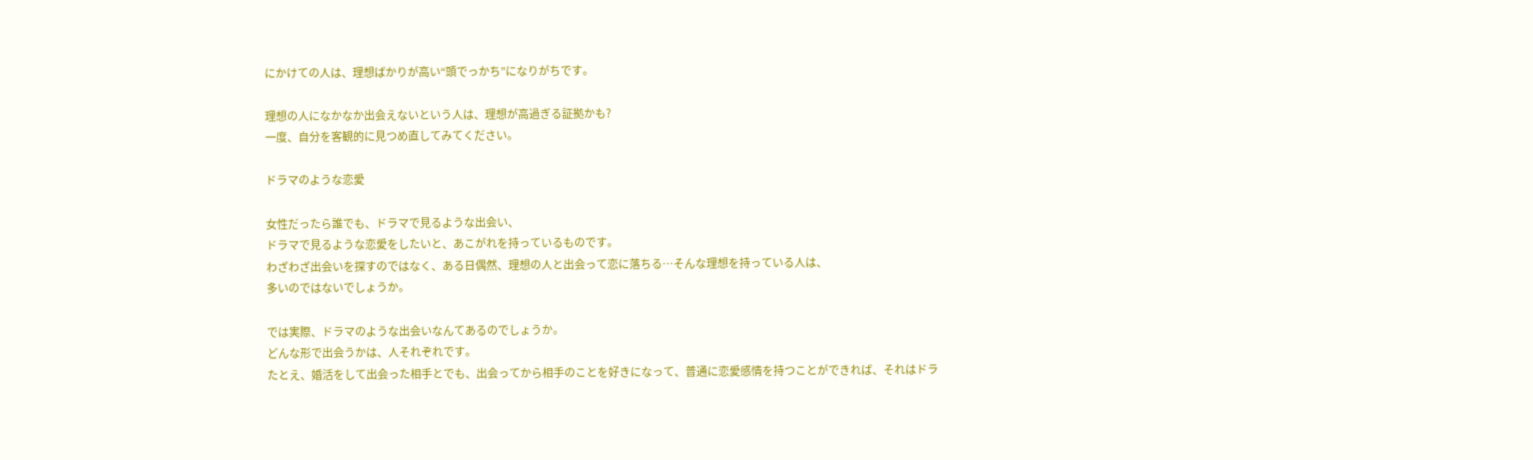にかけての人は、理想ばかりが高い“頭でっかち”になりがちです。

理想の人になかなか出会えないという人は、理想が高過ぎる証拠かも?
一度、自分を客観的に見つめ直してみてください。

ドラマのような恋愛

女性だったら誰でも、ドラマで見るような出会い、
ドラマで見るような恋愛をしたいと、あこがれを持っているものです。
わざわざ出会いを探すのではなく、ある日偶然、理想の人と出会って恋に落ちる…そんな理想を持っている人は、
多いのではないでしょうか。

では実際、ドラマのような出会いなんてあるのでしょうか。
どんな形で出会うかは、人それぞれです。
たとえ、婚活をして出会った相手とでも、出会ってから相手のことを好きになって、普通に恋愛感情を持つことができれば、それはドラ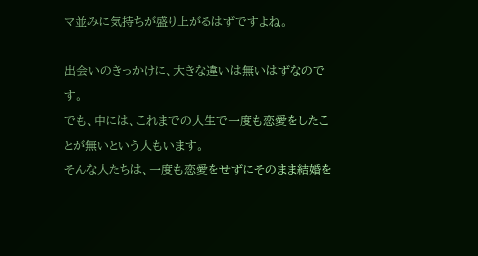マ並みに気持ちが盛り上がるはずですよね。

出会いのきっかけに、大きな違いは無いはずなのです。
でも、中には、これまでの人生で一度も恋愛をしたことが無いという人もいます。
そんな人たちは、一度も恋愛をせずにそのまま結婚を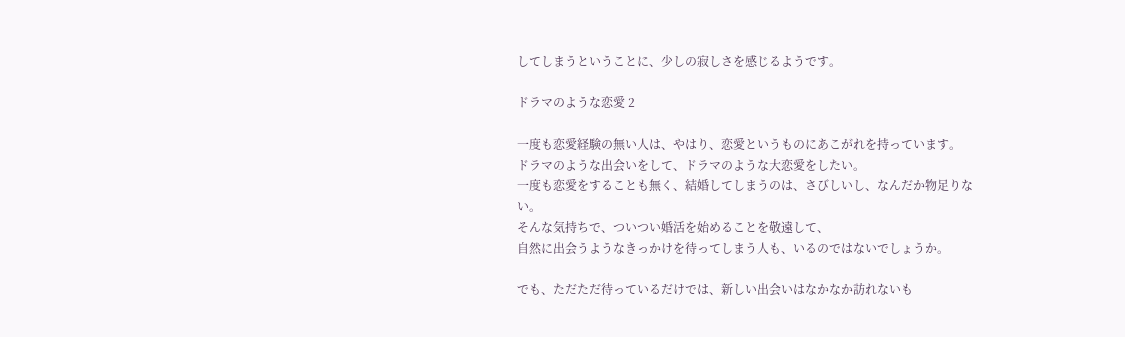してしまうということに、少しの寂しさを感じるようです。

ドラマのような恋愛 2

一度も恋愛経験の無い人は、やはり、恋愛というものにあこがれを持っています。
ドラマのような出会いをして、ドラマのような大恋愛をしたい。
一度も恋愛をすることも無く、結婚してしまうのは、さびしいし、なんだか物足りない。
そんな気持ちで、ついつい婚活を始めることを敬遠して、
自然に出会うようなきっかけを待ってしまう人も、いるのではないでしょうか。

でも、ただただ待っているだけでは、新しい出会いはなかなか訪れないも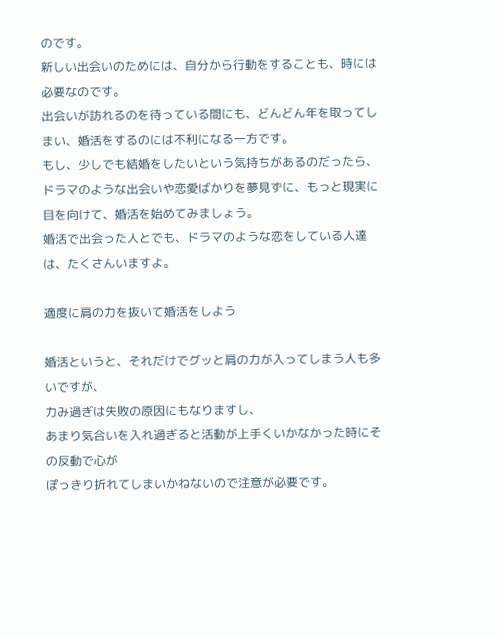のです。
新しい出会いのためには、自分から行動をすることも、時には必要なのです。
出会いが訪れるのを待っている間にも、どんどん年を取ってしまい、婚活をするのには不利になる一方です。
もし、少しでも結婚をしたいという気持ちがあるのだったら、
ドラマのような出会いや恋愛ばかりを夢見ずに、もっと現実に目を向けて、婚活を始めてみましょう。
婚活で出会った人とでも、ドラマのような恋をしている人達は、たくさんいますよ。

適度に肩の力を抜いて婚活をしよう

婚活というと、それだけでグッと肩の力が入ってしまう人も多いですが、
力み過ぎは失敗の原因にもなりますし、
あまり気合いを入れ過ぎると活動が上手くいかなかった時にその反動で心が
ぽっきり折れてしまいかねないので注意が必要です。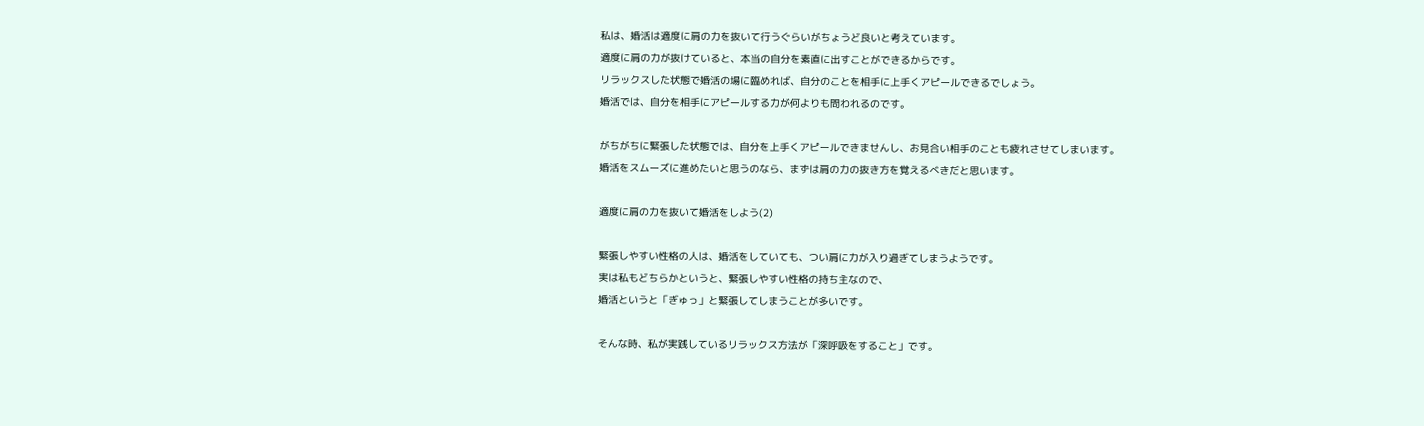私は、婚活は適度に肩の力を抜いて行うぐらいがちょうど良いと考えています。
適度に肩の力が抜けていると、本当の自分を素直に出すことができるからです。
リラックスした状態で婚活の場に臨めれば、自分のことを相手に上手くアピールできるでしょう。
婚活では、自分を相手にアピールする力が何よりも問われるのです。

がちがちに緊張した状態では、自分を上手くアピールできませんし、お見合い相手のことも疲れさせてしまいます。
婚活をスムーズに進めたいと思うのなら、まずは肩の力の抜き方を覚えるべきだと思います。

適度に肩の力を抜いて婚活をしよう(2)

緊張しやすい性格の人は、婚活をしていても、つい肩に力が入り過ぎてしまうようです。
実は私もどちらかというと、緊張しやすい性格の持ち主なので、
婚活というと「ぎゅっ」と緊張してしまうことが多いです。

そんな時、私が実践しているリラックス方法が「深呼吸をすること」です。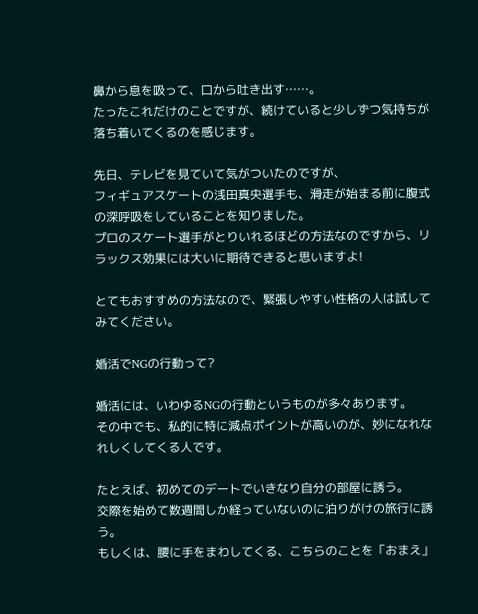鼻から息を吸って、口から吐き出す……。
たったこれだけのことですが、続けていると少しずつ気持ちが落ち着いてくるのを感じます。

先日、テレビを見ていて気がついたのですが、
フィギュアスケートの浅田真央選手も、滑走が始まる前に腹式の深呼吸をしていることを知りました。
プロのスケート選手がとりいれるほどの方法なのですから、リラックス効果には大いに期待できると思いますよ!

とてもおすすめの方法なので、緊張しやすい性格の人は試してみてください。

婚活でNGの行動って?

婚活には、いわゆるNGの行動というものが多々あります。
その中でも、私的に特に減点ポイントが高いのが、妙になれなれしくしてくる人です。

たとえば、初めてのデートでいきなり自分の部屋に誘う。
交際を始めて数週間しか経っていないのに泊りがけの旅行に誘う。
もしくは、腰に手をまわしてくる、こちらのことを「おまえ」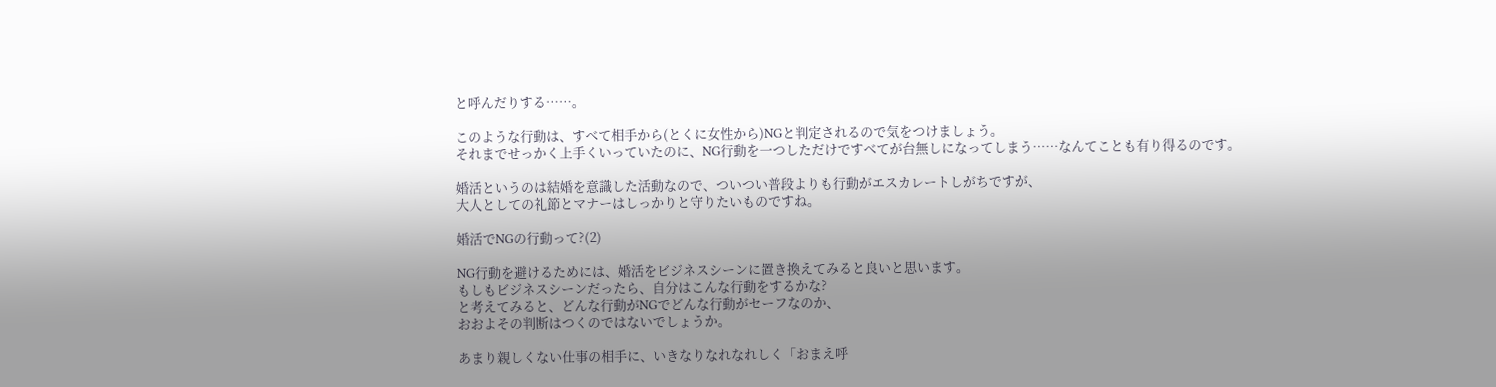と呼んだりする……。

このような行動は、すべて相手から(とくに女性から)NGと判定されるので気をつけましょう。
それまでせっかく上手くいっていたのに、NG行動を一つしただけですべてが台無しになってしまう……なんてことも有り得るのです。

婚活というのは結婚を意識した活動なので、ついつい普段よりも行動がエスカレートしがちですが、
大人としての礼節とマナーはしっかりと守りたいものですね。

婚活でNGの行動って?(2)

NG行動を避けるためには、婚活をビジネスシーンに置き換えてみると良いと思います。
もしもビジネスシーンだったら、自分はこんな行動をするかな?
と考えてみると、どんな行動がNGでどんな行動がセーフなのか、
おおよその判断はつくのではないでしょうか。

あまり親しくない仕事の相手に、いきなりなれなれしく「おまえ呼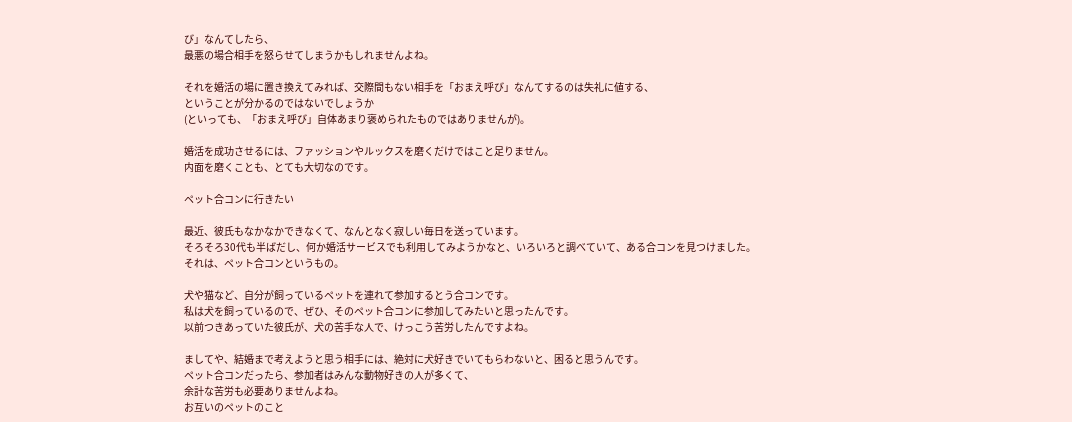び」なんてしたら、
最悪の場合相手を怒らせてしまうかもしれませんよね。

それを婚活の場に置き換えてみれば、交際間もない相手を「おまえ呼び」なんてするのは失礼に値する、
ということが分かるのではないでしょうか
(といっても、「おまえ呼び」自体あまり褒められたものではありませんが)。

婚活を成功させるには、ファッションやルックスを磨くだけではこと足りません。
内面を磨くことも、とても大切なのです。

ペット合コンに行きたい

最近、彼氏もなかなかできなくて、なんとなく寂しい毎日を送っています。
そろそろ30代も半ばだし、何か婚活サービスでも利用してみようかなと、いろいろと調べていて、ある合コンを見つけました。
それは、ペット合コンというもの。

犬や猫など、自分が飼っているペットを連れて参加するとう合コンです。
私は犬を飼っているので、ぜひ、そのペット合コンに参加してみたいと思ったんです。
以前つきあっていた彼氏が、犬の苦手な人で、けっこう苦労したんですよね。

ましてや、結婚まで考えようと思う相手には、絶対に犬好きでいてもらわないと、困ると思うんです。
ペット合コンだったら、参加者はみんな動物好きの人が多くて、
余計な苦労も必要ありませんよね。
お互いのペットのこと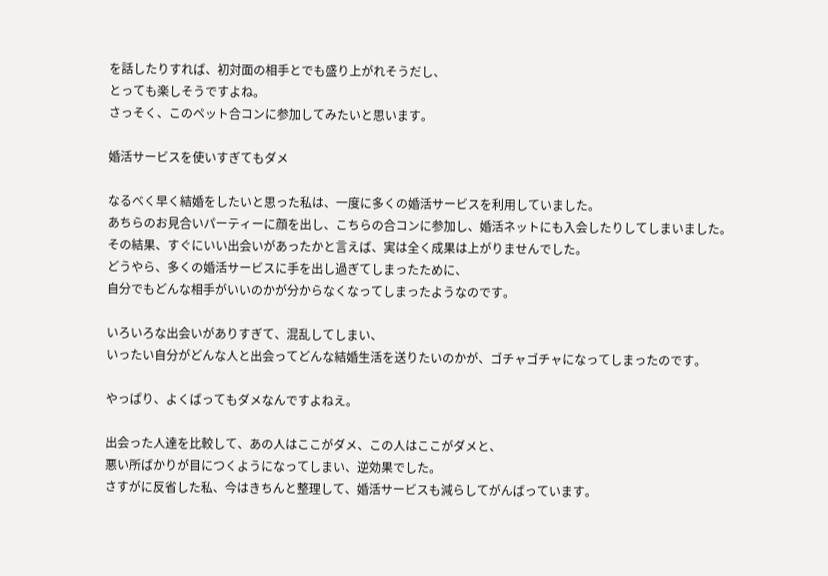を話したりすれば、初対面の相手とでも盛り上がれそうだし、
とっても楽しそうですよね。
さっそく、このペット合コンに参加してみたいと思います。

婚活サービスを使いすぎてもダメ

なるべく早く結婚をしたいと思った私は、一度に多くの婚活サービスを利用していました。
あちらのお見合いパーティーに顔を出し、こちらの合コンに参加し、婚活ネットにも入会したりしてしまいました。
その結果、すぐにいい出会いがあったかと言えば、実は全く成果は上がりませんでした。
どうやら、多くの婚活サービスに手を出し過ぎてしまったために、
自分でもどんな相手がいいのかが分からなくなってしまったようなのです。

いろいろな出会いがありすぎて、混乱してしまい、
いったい自分がどんな人と出会ってどんな結婚生活を送りたいのかが、ゴチャゴチャになってしまったのです。

やっぱり、よくばってもダメなんですよねえ。

出会った人達を比較して、あの人はここがダメ、この人はここがダメと、
悪い所ばかりが目につくようになってしまい、逆効果でした。
さすがに反省した私、今はきちんと整理して、婚活サービスも減らしてがんばっています。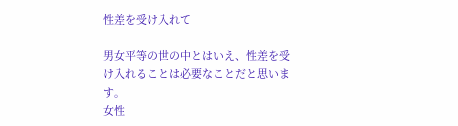性差を受け入れて

男女平等の世の中とはいえ、性差を受け入れることは必要なことだと思います。
女性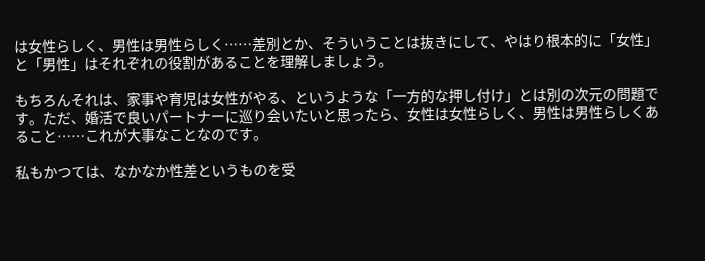は女性らしく、男性は男性らしく……差別とか、そういうことは抜きにして、やはり根本的に「女性」と「男性」はそれぞれの役割があることを理解しましょう。

もちろんそれは、家事や育児は女性がやる、というような「一方的な押し付け」とは別の次元の問題です。ただ、婚活で良いパートナーに巡り会いたいと思ったら、女性は女性らしく、男性は男性らしくあること……これが大事なことなのです。

私もかつては、なかなか性差というものを受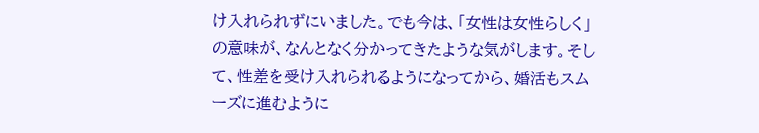け入れられずにいました。でも今は、「女性は女性らしく」の意味が、なんとなく分かってきたような気がします。そして、性差を受け入れられるようになってから、婚活もスムーズに進むように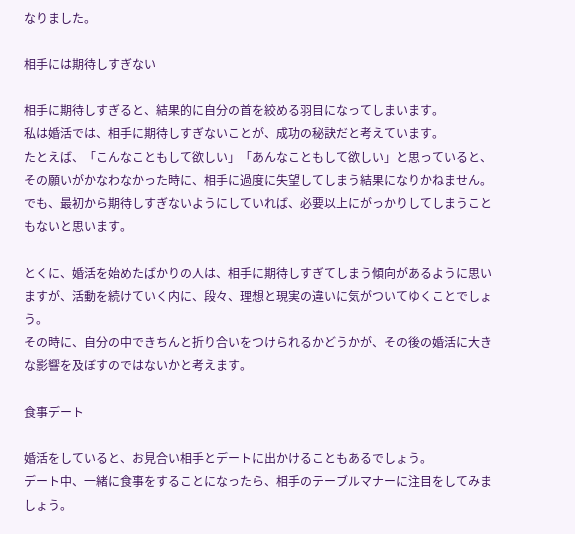なりました。

相手には期待しすぎない

相手に期待しすぎると、結果的に自分の首を絞める羽目になってしまいます。
私は婚活では、相手に期待しすぎないことが、成功の秘訣だと考えています。
たとえば、「こんなこともして欲しい」「あんなこともして欲しい」と思っていると、その願いがかなわなかった時に、相手に過度に失望してしまう結果になりかねません。
でも、最初から期待しすぎないようにしていれば、必要以上にがっかりしてしまうこともないと思います。

とくに、婚活を始めたばかりの人は、相手に期待しすぎてしまう傾向があるように思いますが、活動を続けていく内に、段々、理想と現実の違いに気がついてゆくことでしょう。
その時に、自分の中できちんと折り合いをつけられるかどうかが、その後の婚活に大きな影響を及ぼすのではないかと考えます。

食事デート

婚活をしていると、お見合い相手とデートに出かけることもあるでしょう。
デート中、一緒に食事をすることになったら、相手のテーブルマナーに注目をしてみましょう。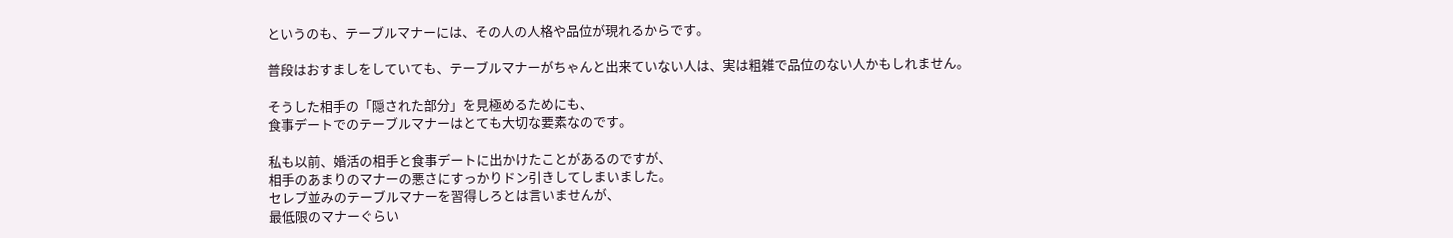というのも、テーブルマナーには、その人の人格や品位が現れるからです。

普段はおすましをしていても、テーブルマナーがちゃんと出来ていない人は、実は粗雑で品位のない人かもしれません。

そうした相手の「隠された部分」を見極めるためにも、
食事デートでのテーブルマナーはとても大切な要素なのです。

私も以前、婚活の相手と食事デートに出かけたことがあるのですが、
相手のあまりのマナーの悪さにすっかりドン引きしてしまいました。
セレブ並みのテーブルマナーを習得しろとは言いませんが、
最低限のマナーぐらい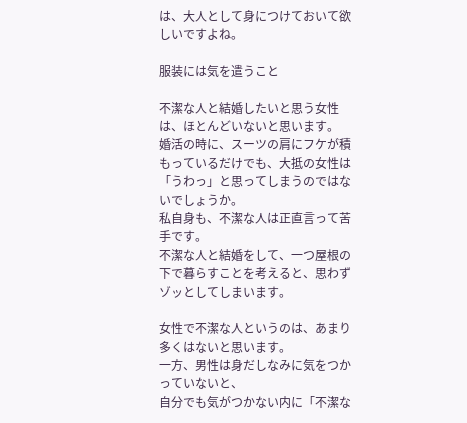は、大人として身につけておいて欲しいですよね。

服装には気を遣うこと

不潔な人と結婚したいと思う女性は、ほとんどいないと思います。
婚活の時に、スーツの肩にフケが積もっているだけでも、大抵の女性は「うわっ」と思ってしまうのではないでしょうか。
私自身も、不潔な人は正直言って苦手です。
不潔な人と結婚をして、一つ屋根の下で暮らすことを考えると、思わずゾッとしてしまいます。

女性で不潔な人というのは、あまり多くはないと思います。
一方、男性は身だしなみに気をつかっていないと、
自分でも気がつかない内に「不潔な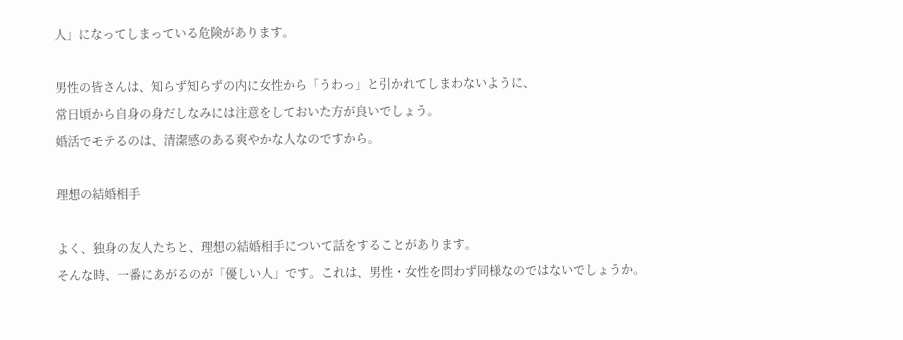人」になってしまっている危険があります。

男性の皆さんは、知らず知らずの内に女性から「うわっ」と引かれてしまわないように、
常日頃から自身の身だしなみには注意をしておいた方が良いでしょう。
婚活でモテるのは、清潔感のある爽やかな人なのですから。

理想の結婚相手

よく、独身の友人たちと、理想の結婚相手について話をすることがあります。
そんな時、一番にあがるのが「優しい人」です。これは、男性・女性を問わず同様なのではないでしょうか。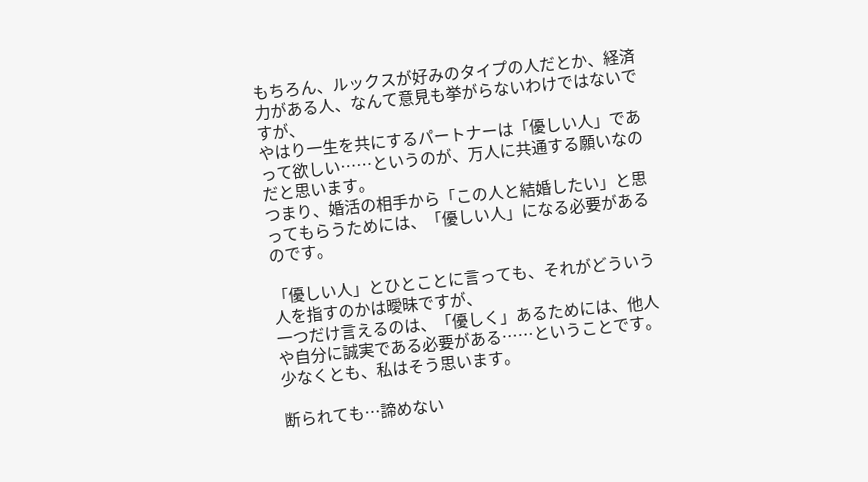もちろん、ルックスが好みのタイプの人だとか、経済力がある人、なんて意見も挙がらないわけではないですが、
やはり一生を共にするパートナーは「優しい人」であって欲しい……というのが、万人に共通する願いなのだと思います。
つまり、婚活の相手から「この人と結婚したい」と思ってもらうためには、「優しい人」になる必要があるのです。

「優しい人」とひとことに言っても、それがどういう人を指すのかは曖昧ですが、
一つだけ言えるのは、「優しく」あるためには、他人や自分に誠実である必要がある……ということです。
少なくとも、私はそう思います。

断られても…諦めない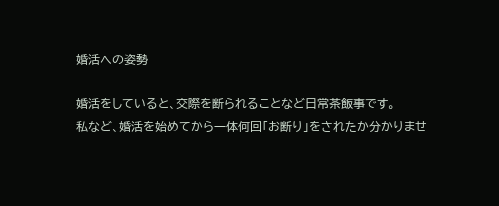婚活への姿勢

婚活をしていると、交際を断られることなど日常茶飯事です。
私など、婚活を始めてから一体何回「お断り」をされたか分かりませ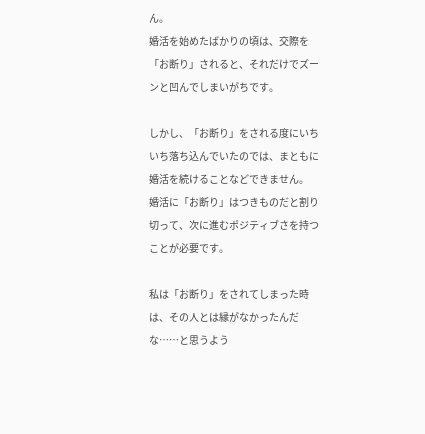ん。
婚活を始めたばかりの頃は、交際を「お断り」されると、それだけでズーンと凹んでしまいがちです。

しかし、「お断り」をされる度にいちいち落ち込んでいたのでは、まともに婚活を続けることなどできません。
婚活に「お断り」はつきものだと割り切って、次に進むポジティブさを持つことが必要です。

私は「お断り」をされてしまった時は、その人とは縁がなかったんだな……と思うよう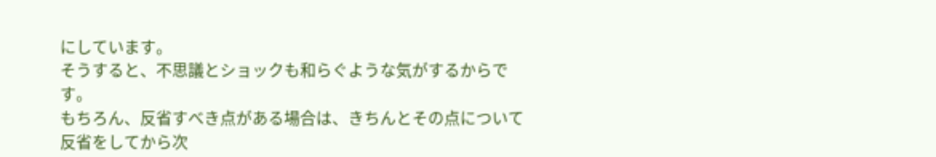にしています。
そうすると、不思議とショックも和らぐような気がするからです。
もちろん、反省すべき点がある場合は、きちんとその点について反省をしてから次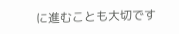に進むことも大切です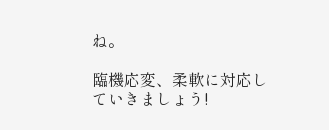ね。

臨機応変、柔軟に対応していきましょう!